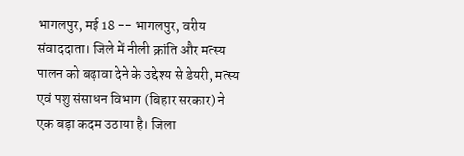भागलपुर, मई 18 -- भागलपुर, वरीय संवाददाता। जिले में नीली क्रांति और मत्स्य पालन को बढ़ावा देने के उद्देश्य से डेयरी, मत्स्य एवं पशु संसाधन विभाग (बिहार सरकार) ने एक बड़ा कदम उठाया है। जिला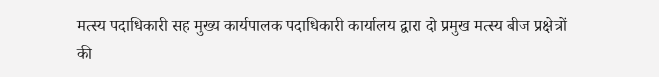मत्स्य पदाधिकारी सह मुख्य कार्यपालक पदाधिकारी कार्यालय द्वारा दो प्रमुख मत्स्य बीज प्रक्षेत्रों की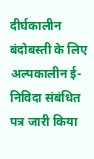दीर्घकालीन बंदोबस्ती के लिए अल्पकालीन ई-निविदा संबंधित पत्र जारी किया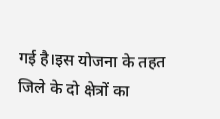गई है।इस योजना के तहत जिले के दो क्षेत्रों का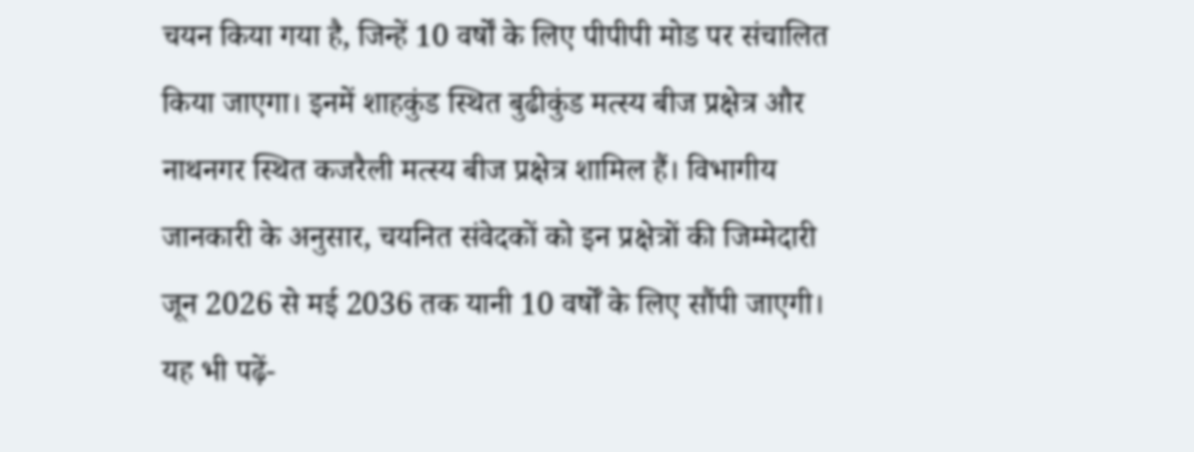चयन किया गया है, जिन्हें 10 वर्षों के लिए पीपीपी मोड पर संचालित किया जाएगा। इनमें शाहकुंड स्थित बुढीकुंड मत्स्य बीज प्रक्षेत्र और नाथनगर स्थित कजरैली मत्स्य बीज प्रक्षेत्र शामिल हैं। विभागीय जानकारी के अनुसार, चयनित संवेदकों को इन प्रक्षेत्रों की जिम्मेदारी जून 2026 से मई 2036 तक यानी 10 वर्षोँ के लिए सौंपी जाएगी। यह भी पढ़ें-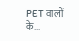PET वालों के...